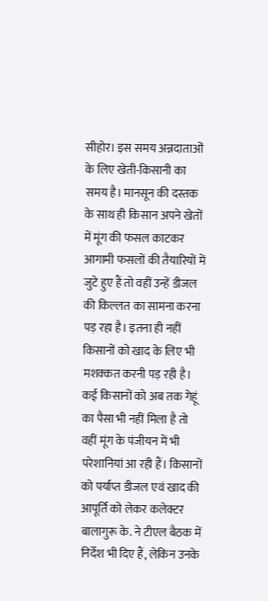सीहोर। इस समय अन्नदाताओं के लिए खेती-किसानी का समय है। मानसून की दस्तक के साथ ही किसान अपने खेतों में मूंग की फसल काटकर आगामी फसलों की तैयारियों में जुटे हुए हैं तो वहीं उन्हें डीजल की किल्लत का सामना करना पड़ रहा है। इतना ही नहीं किसानों को खाद के लिए भी मशक्कत करनी पड़ रही है। कई किसानों को अब तक गेहूं का पैसा भी नहीं मिला है तो वहीं मूंग के पंजीयन में भी परेशानियां आ रही हैं। किसानों को पर्याप्त डीजल एवं खाद की आपूर्ति को लेकर कलेक्टर बालागुरू के. ने टीएल बैठक में निर्देश भी दिए हैं, लेकिन उनके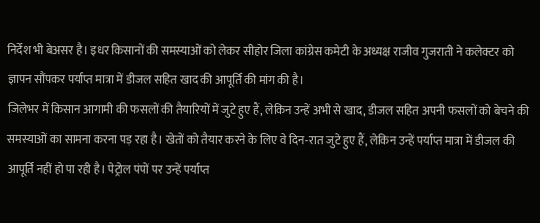निर्देश भी बेअसर है। इधर किसानों की समस्याओं को लेकर सीहोर जिला कांग्रेस कमेटी के अध्यक्ष राजीव गुजराती ने कलेक्टर को ज्ञापन सौंपकर पर्याप्त मात्रा में डीजल सहित खाद की आपूर्ति की मांग की है।
जिलेभर में किसान आगामी की फसलों की तैयारियों में जुटे हुए हैं, लेकिन उन्हें अभी से खाद, डीजल सहित अपनी फसलों को बेचने की समस्याओं का सामना करना पड़ रहा है। खेतों को तैयार करने के लिए वे दिन-रात जुटे हुए हैं, लेकिन उन्हें पर्याप्त मात्रा में डीजल की आपूर्ति नहीं हो पा रही है। पेट्रोल पंपों पर उन्हें पर्याप्त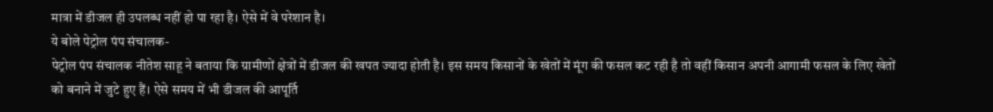मात्रा में डीजल ही उपलब्ध नहीं हो पा रहा है। ऐसे में वे परेशान है।
ये बोले पेट्रोल पंप संचालक-
पेट्रोल पंप संचालक नीतेश साहू ने बताया कि ग्रामीणों क्षेत्रों में डीजल की खपत ज्यादा होती है। इस समय किसानों के खेतों में मूंग की फसल कट रही है तो वहीं किसान अपनी आगामी फसल के लिए खेतों को बनाने में जुटे हुए हैं। ऐसे समय में भी डीजल की आपूर्ति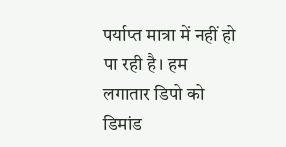पर्याप्त मात्रा में नहीं हो पा रही है। हम लगातार डिपो को डिमांड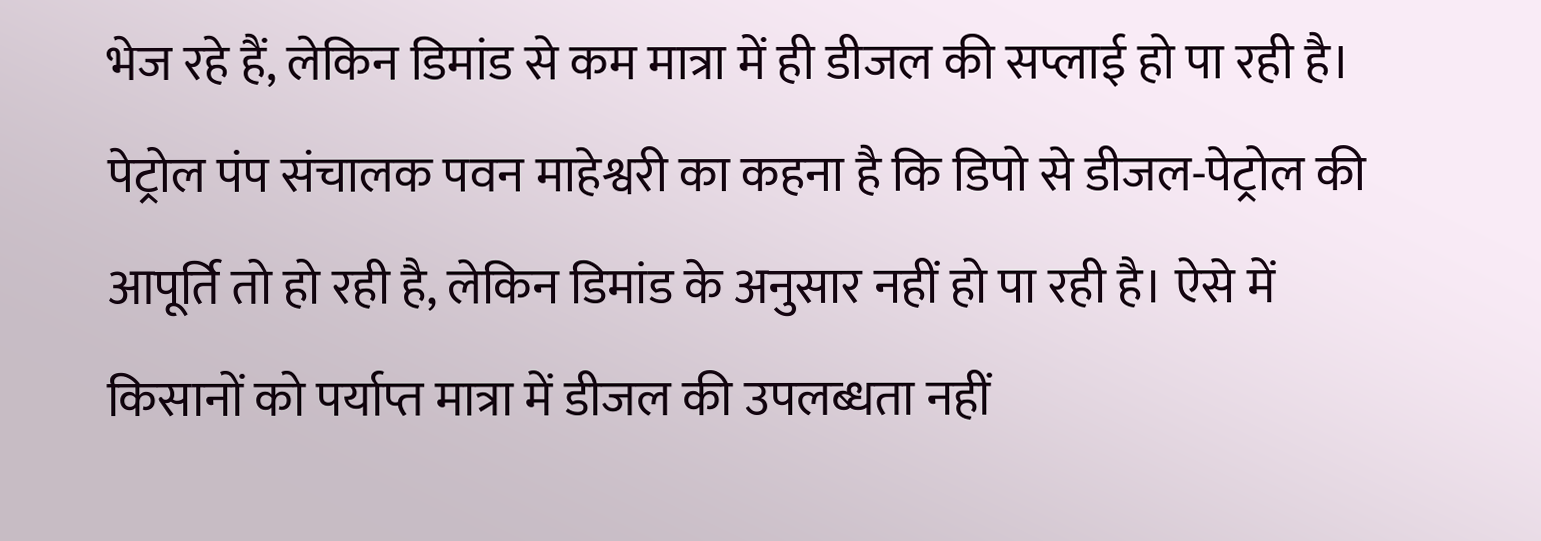भेज रहे हैं, लेकिन डिमांड से कम मात्रा में ही डीजल की सप्लाई हो पा रही है। पेट्रोल पंप संचालक पवन माहेश्वरी का कहना है कि डिपो से डीजल-पेट्रोल की आपूर्ति तो हो रही है, लेकिन डिमांड के अनुसार नहीं हो पा रही है। ऐसे में किसानों को पर्याप्त मात्रा में डीजल की उपलब्धता नहीं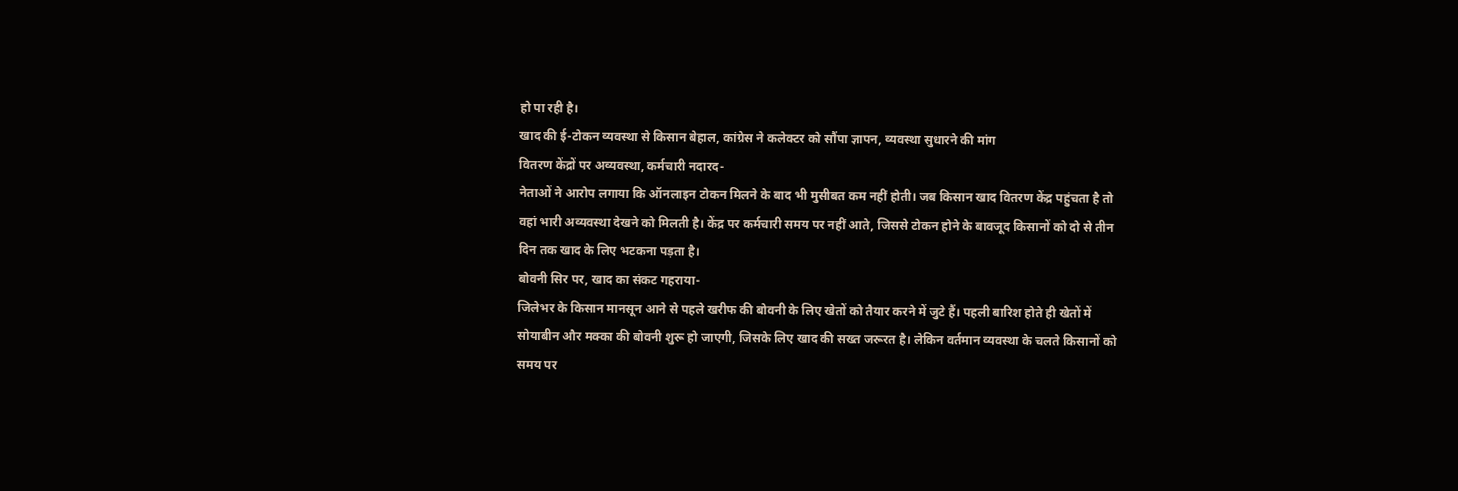हो पा रही है।
खाद की ई-टोकन व्यवस्था से किसान बेहाल, कांग्रेस ने कलेक्टर को सौंपा ज्ञापन, व्यवस्था सुधारने की मांग
वितरण केंद्रों पर अव्यवस्था, कर्मचारी नदारद-
नेताओं ने आरोप लगाया कि ऑनलाइन टोकन मिलने के बाद भी मुसीबत कम नहीं होती। जब किसान खाद वितरण केंद्र पहुंचता है तो वहां भारी अव्यवस्था देखने को मिलती है। केंद्र पर कर्मचारी समय पर नहीं आते, जिससे टोकन होने के बावजूद किसानों को दो से तीन दिन तक खाद के लिए भटकना पड़ता है।
बोवनी सिर पर, खाद का संकट गहराया-
जिलेभर के किसान मानसून आने से पहले खरीफ की बोवनी के लिए खेतों को तैयार करने में जुटे हैं। पहली बारिश होते ही खेतों में सोयाबीन और मक्का की बोवनी शुरू हो जाएगी, जिसके लिए खाद की सख्त जरूरत है। लेकिन वर्तमान व्यवस्था के चलते किसानों को समय पर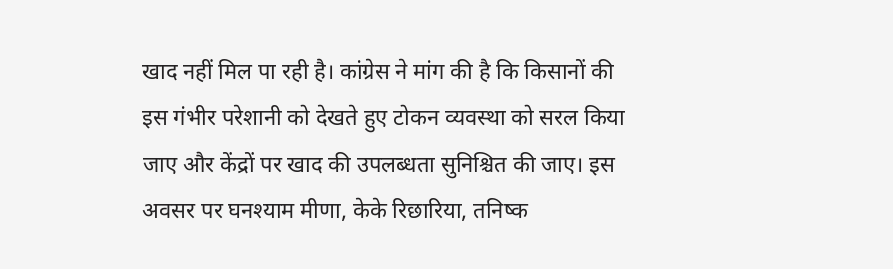खाद नहीं मिल पा रही है। कांग्रेस ने मांग की है कि किसानों की इस गंभीर परेशानी को देखते हुए टोकन व्यवस्था को सरल किया जाए और केंद्रों पर खाद की उपलब्धता सुनिश्चित की जाए। इस अवसर पर घनश्याम मीणा, केके रिछारिया, तनिष्क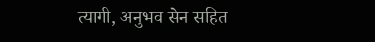त्यागी, अनुभव सेन सहित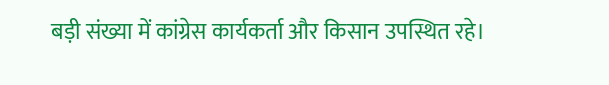बड़ी संख्या में कांग्रेस कार्यकर्ता और किसान उपस्थित रहे।